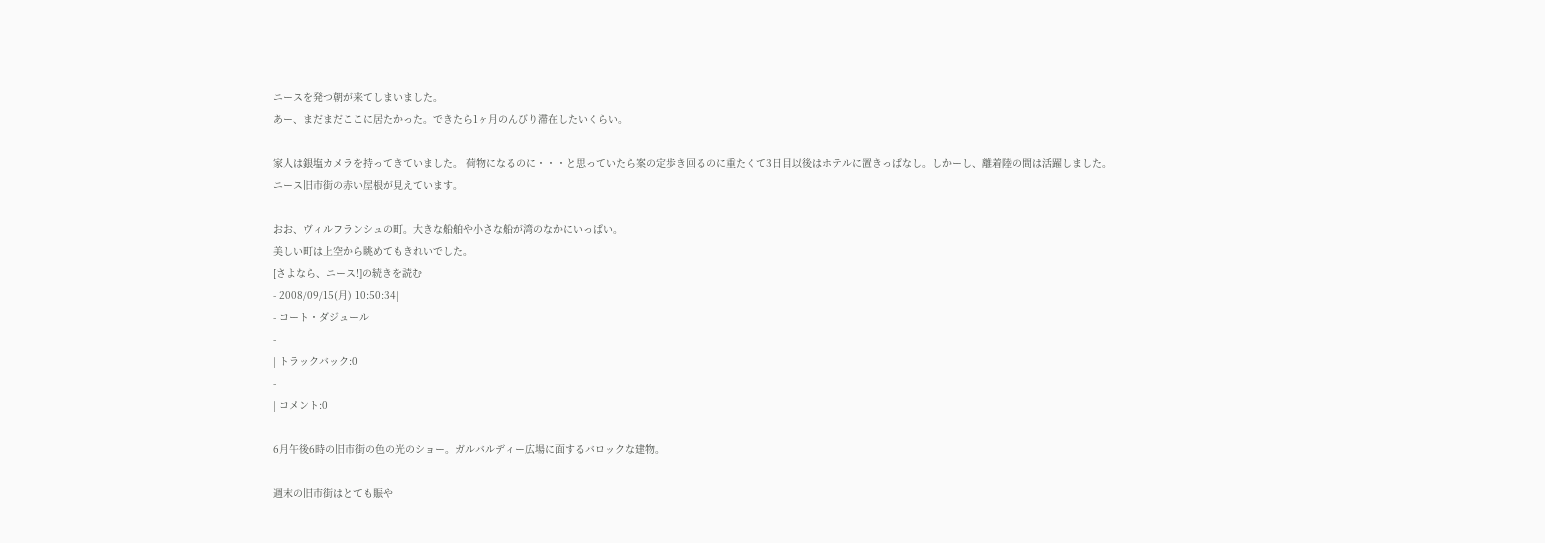ニースを発つ朝が来てしまいました。
あー、まだまだここに居たかった。できたら1ヶ月のんびり滞在したいくらい。

家人は銀塩カメラを持ってきていました。 荷物になるのに・・・と思っていたら案の定歩き回るのに重たくて3日目以後はホテルに置きっぱなし。しかーし、離着陸の間は活躍しました。
ニース旧市街の赤い屋根が見えています。

おお、ヴィルフランシュの町。大きな船舶や小さな船が湾のなかにいっぱい。
美しい町は上空から眺めてもきれいでした。
[さよなら、ニース!]の続きを読む
- 2008/09/15(月) 10:50:34|
- コート・ダジュール
-
| トラックバック:0
-
| コメント:0

6月午後6時の旧市街の色の光のショー。ガルバルディー広場に面するバロックな建物。

週末の旧市街はとても賑や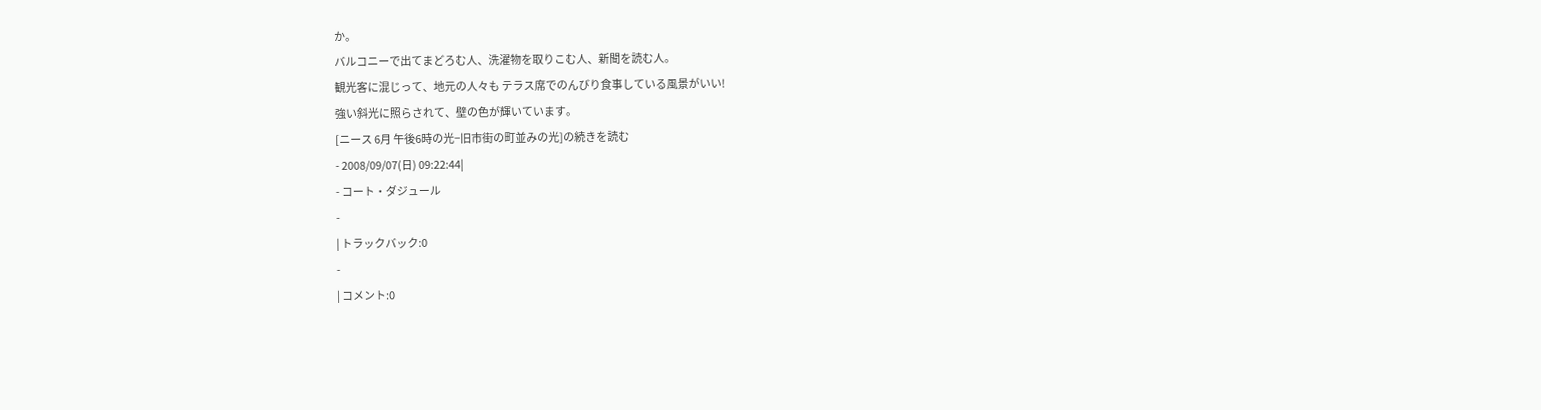か。
バルコニーで出てまどろむ人、洗濯物を取りこむ人、新聞を読む人。
観光客に混じって、地元の人々も テラス席でのんびり食事している風景がいい!
強い斜光に照らされて、壁の色が輝いています。
[ニース 6月 午後6時の光−旧市街の町並みの光]の続きを読む
- 2008/09/07(日) 09:22:44|
- コート・ダジュール
-
| トラックバック:0
-
| コメント:0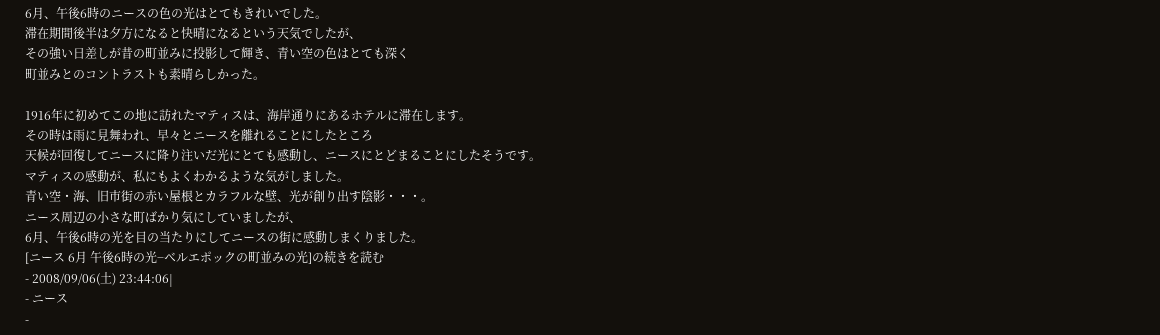6月、午後6時のニースの色の光はとてもきれいでした。
滞在期間後半は夕方になると快晴になるという天気でしたが、
その強い日差しが昔の町並みに投影して輝き、青い空の色はとても深く
町並みとのコントラストも素晴らしかった。

1916年に初めてこの地に訪れたマティスは、海岸通りにあるホテルに滞在します。
その時は雨に見舞われ、早々とニースを離れることにしたところ
天候が回復してニースに降り注いだ光にとても感動し、ニースにとどまることにしたそうです。
マティスの感動が、私にもよくわかるような気がしました。
青い空・海、旧市街の赤い屋根とカラフルな壁、光が創り出す陰影・・・。
ニース周辺の小さな町ばかり気にしていましたが、
6月、午後6時の光を目の当たりにしてニースの街に感動しまくりました。
[ニース 6月 午後6時の光−ベルエポックの町並みの光]の続きを読む
- 2008/09/06(土) 23:44:06|
- ニース
-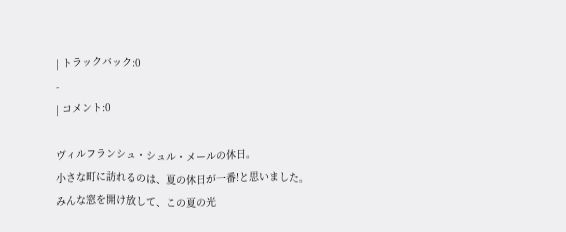| トラックバック:0
-
| コメント:0

ヴィルフランシュ・シュル・メールの休日。
小さな町に訪れるのは、夏の休日が一番!と思いました。
みんな窓を開け放して、この夏の光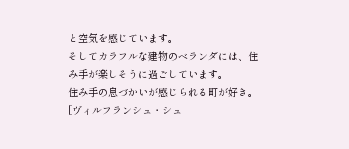と空気を感じています。
そしてカラフルな建物のベランダには、住み手が楽しそうに過ごしています。
住み手の息づかいが感じられる町が好き。
[ヴィルフランシュ・シュ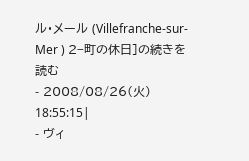ル・メール (Villefranche-sur-Mer ) 2−町の休日]の続きを読む
- 2008/08/26(火) 18:55:15|
- ヴィ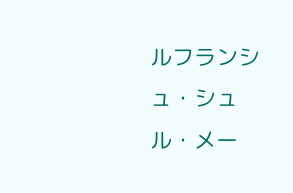ルフランシュ・シュル・メー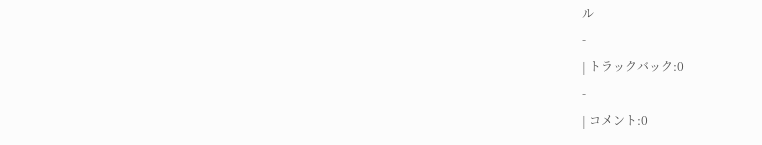ル
-
| トラックバック:0
-
| コメント:0